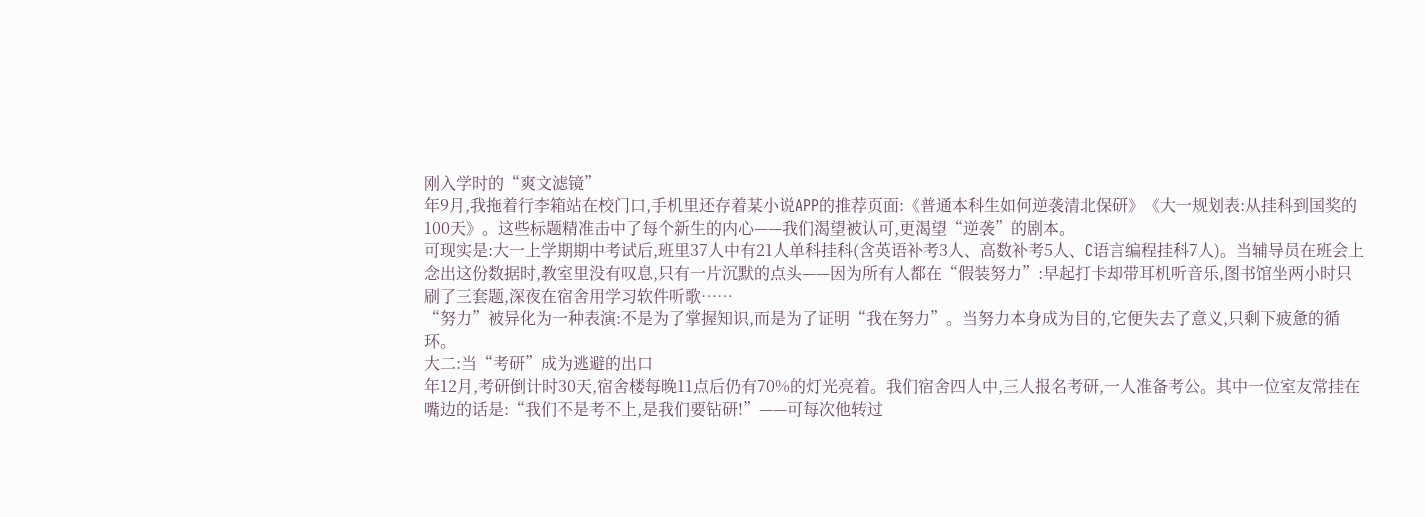刚入学时的“爽文滤镜”
年9月,我拖着行李箱站在校门口,手机里还存着某小说APP的推荐页面:《普通本科生如何逆袭清北保研》《大一规划表:从挂科到国奖的100天》。这些标题精准击中了每个新生的内心——我们渴望被认可,更渴望“逆袭”的剧本。
可现实是:大一上学期期中考试后,班里37人中有21人单科挂科(含英语补考3人、高数补考5人、C语言编程挂科7人)。当辅导员在班会上念出这份数据时,教室里没有叹息,只有一片沉默的点头——因为所有人都在“假装努力”:早起打卡却带耳机听音乐,图书馆坐两小时只刷了三套题,深夜在宿舍用学习软件听歌……
“努力”被异化为一种表演:不是为了掌握知识,而是为了证明“我在努力”。当努力本身成为目的,它便失去了意义,只剩下疲惫的循环。
大二:当“考研”成为逃避的出口
年12月,考研倒计时30天,宿舍楼每晚11点后仍有70%的灯光亮着。我们宿舍四人中,三人报名考研,一人准备考公。其中一位室友常挂在嘴边的话是:“我们不是考不上,是我们要钻研!”——可每次他转过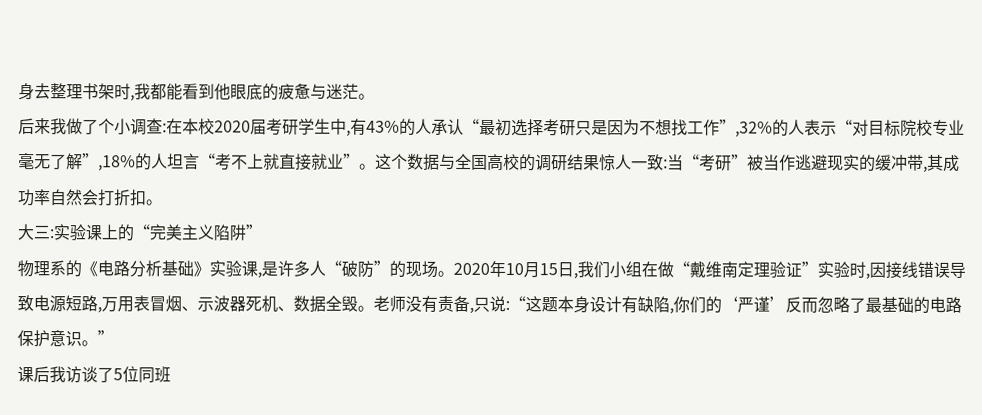身去整理书架时,我都能看到他眼底的疲惫与迷茫。
后来我做了个小调查:在本校2020届考研学生中,有43%的人承认“最初选择考研只是因为不想找工作”,32%的人表示“对目标院校专业毫无了解”,18%的人坦言“考不上就直接就业”。这个数据与全国高校的调研结果惊人一致:当“考研”被当作逃避现实的缓冲带,其成功率自然会打折扣。
大三:实验课上的“完美主义陷阱”
物理系的《电路分析基础》实验课,是许多人“破防”的现场。2020年10月15日,我们小组在做“戴维南定理验证”实验时,因接线错误导致电源短路,万用表冒烟、示波器死机、数据全毁。老师没有责备,只说:“这题本身设计有缺陷,你们的‘严谨’反而忽略了最基础的电路保护意识。”
课后我访谈了5位同班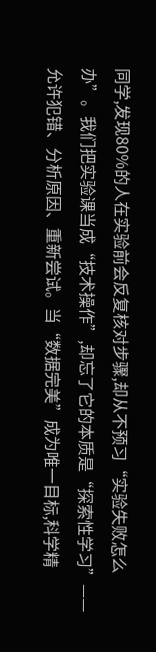同学,发现80%的人在实验前会反复核对步骤,却从不预习“实验失败怎么办”。我们把实验课当成“技术操作”,却忘了它的本质是“探索性学习”——允许犯错、分析原因、重新尝试。当“数据完美”成为唯一目标,科学精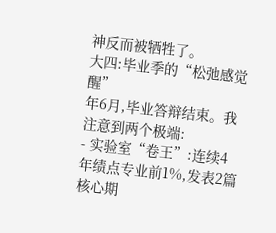神反而被牺牲了。
大四:毕业季的“松弛感觉醒”
年6月,毕业答辩结束。我注意到两个极端:
- 实验室“卷王”:连续4年绩点专业前1%,发表2篇核心期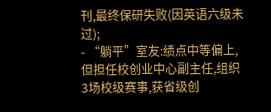刊,最终保研失败(因英语六级未过);
- “躺平”室友:绩点中等偏上,但担任校创业中心副主任,组织3场校级赛事,获省级创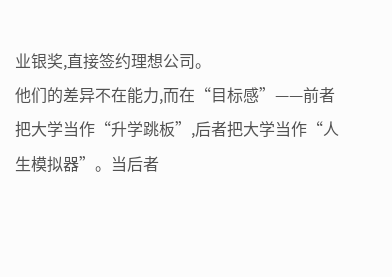业银奖,直接签约理想公司。
他们的差异不在能力,而在“目标感”——前者把大学当作“升学跳板”,后者把大学当作“人生模拟器”。当后者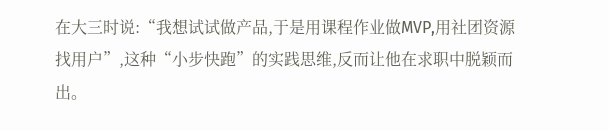在大三时说:“我想试试做产品,于是用课程作业做MVP,用社团资源找用户”,这种“小步快跑”的实践思维,反而让他在求职中脱颖而出。